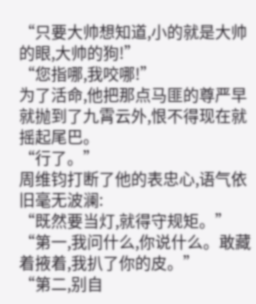“只要大帅想知道,小的就是大帅的眼,大帅的狗!”
“您指哪,我咬哪!”
为了活命,他把那点马匪的尊严早就抛到了九霄云外,恨不得现在就摇起尾巴。
“行了。”
周维钧打断了他的表忠心,语气依旧毫无波澜:
“既然要当灯,就得守规矩。”
“第一,我问什么,你说什么。敢藏着掖着,我扒了你的皮。”
“第二,别自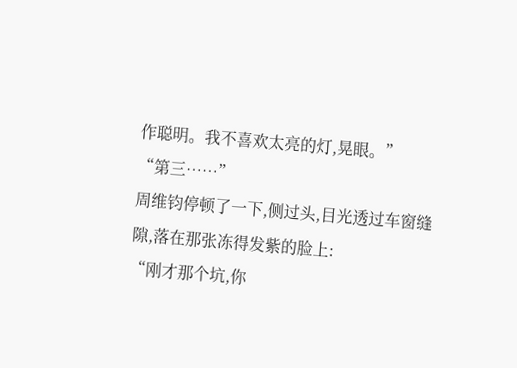作聪明。我不喜欢太亮的灯,晃眼。”
“第三……”
周维钧停顿了一下,侧过头,目光透过车窗缝隙,落在那张冻得发紫的脸上:
“刚才那个坑,你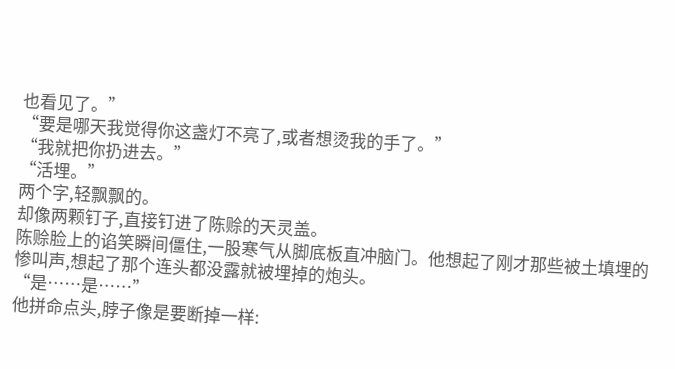也看见了。”
“要是哪天我觉得你这盏灯不亮了,或者想烫我的手了。”
“我就把你扔进去。”
“活埋。”
两个字,轻飘飘的。
却像两颗钉子,直接钉进了陈赊的天灵盖。
陈赊脸上的谄笑瞬间僵住,一股寒气从脚底板直冲脑门。他想起了刚才那些被土填埋的惨叫声,想起了那个连头都没露就被埋掉的炮头。
“是……是……”
他拼命点头,脖子像是要断掉一样: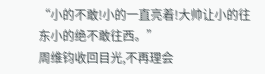“小的不敢!小的一直亮着!大帅让小的往东小的绝不敢往西。”
周维钧收回目光,不再理会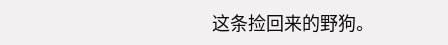这条捡回来的野狗。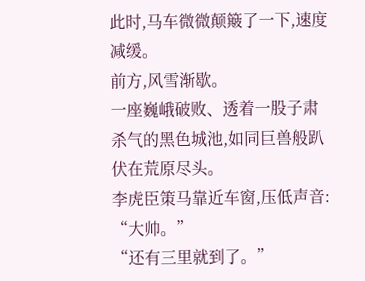此时,马车微微颠簸了一下,速度减缓。
前方,风雪渐歇。
一座巍峨破败、透着一股子肃杀气的黑色城池,如同巨兽般趴伏在荒原尽头。
李虎臣策马靠近车窗,压低声音:
“大帅。”
“还有三里就到了。”